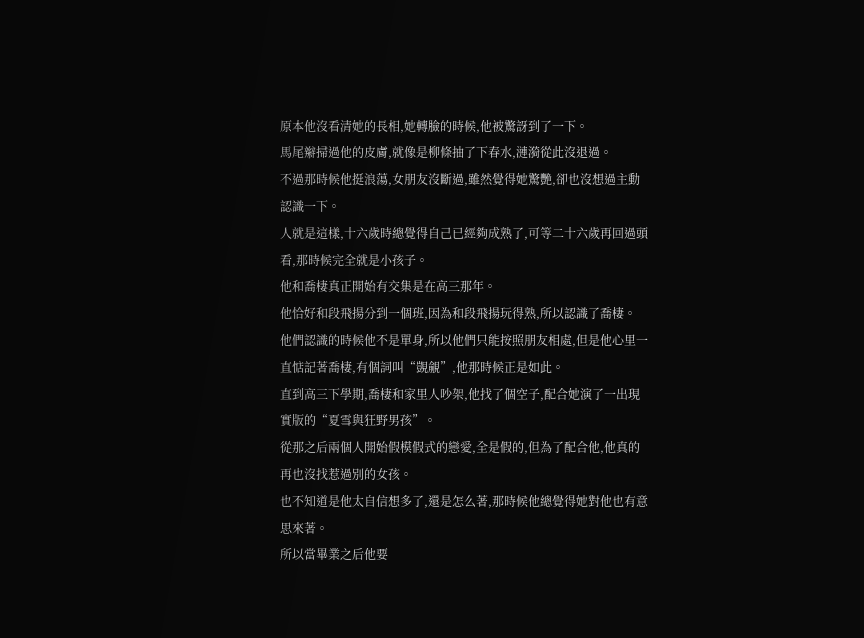原本他沒看清她的長相,她轉臉的時候,他被驚訝到了一下。
馬尾辮掃過他的皮膚,就像是柳條抽了下春水,漣漪從此沒退過。
不過那時候他挺浪蕩,女朋友沒斷過,雖然覺得她驚艷,卻也沒想過主動認識一下。
人就是這樣,十六歲時總覺得自己已經夠成熟了,可等二十六歲再回過頭看,那時候完全就是小孩子。
他和喬棲真正開始有交集是在高三那年。
他恰好和段飛揚分到一個班,因為和段飛揚玩得熟,所以認識了喬棲。
他們認識的時候他不是單身,所以他們只能按照朋友相處,但是他心里一直惦記著喬棲,有個詞叫“覬覦”,他那時候正是如此。
直到高三下學期,喬棲和家里人吵架,他找了個空子,配合她演了一出現實版的“夏雪與狂野男孩”。
從那之后兩個人開始假模假式的戀愛,全是假的,但為了配合他,他真的再也沒找惹過別的女孩。
也不知道是他太自信想多了,還是怎么著,那時候他總覺得她對他也有意思來著。
所以當畢業之后他要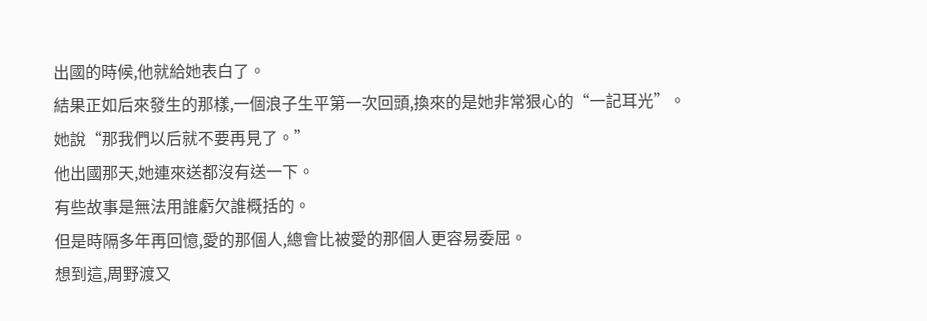出國的時候,他就給她表白了。
結果正如后來發生的那樣,一個浪子生平第一次回頭,換來的是她非常狠心的“一記耳光”。
她說“那我們以后就不要再見了。”
他出國那天,她連來送都沒有送一下。
有些故事是無法用誰虧欠誰概括的。
但是時隔多年再回憶,愛的那個人,總會比被愛的那個人更容易委屈。
想到這,周野渡又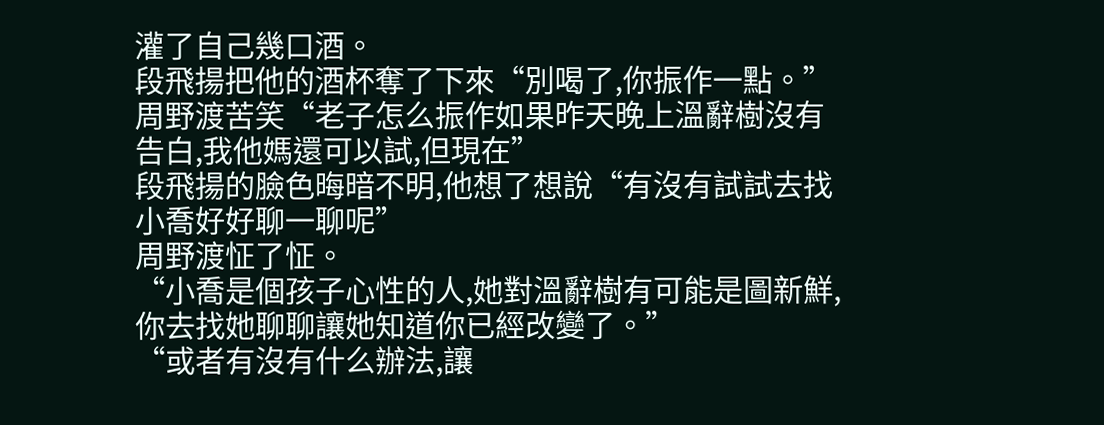灌了自己幾口酒。
段飛揚把他的酒杯奪了下來“別喝了,你振作一點。”
周野渡苦笑“老子怎么振作如果昨天晚上溫辭樹沒有告白,我他媽還可以試,但現在”
段飛揚的臉色晦暗不明,他想了想說“有沒有試試去找小喬好好聊一聊呢”
周野渡怔了怔。
“小喬是個孩子心性的人,她對溫辭樹有可能是圖新鮮,你去找她聊聊讓她知道你已經改變了。”
“或者有沒有什么辦法,讓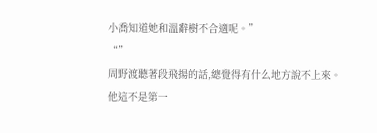小喬知道她和溫辭樹不合適呢。”
“”
周野渡聽著段飛揚的話,總覺得有什么地方說不上來。
他這不是第一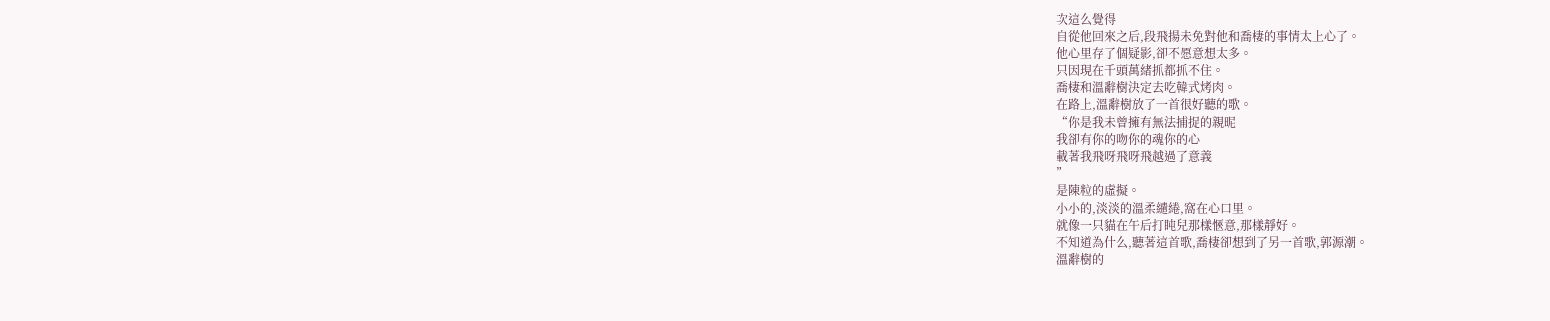次這么覺得
自從他回來之后,段飛揚未免對他和喬棲的事情太上心了。
他心里存了個疑影,卻不愿意想太多。
只因現在千頭萬緒抓都抓不住。
喬棲和溫辭樹決定去吃韓式烤肉。
在路上,溫辭樹放了一首很好聽的歌。
“你是我未曾擁有無法捕捉的親昵
我卻有你的吻你的魂你的心
載著我飛呀飛呀飛越過了意義
”
是陳粒的虛擬。
小小的,淡淡的溫柔繾綣,窩在心口里。
就像一只貓在午后打盹兒那樣愜意,那樣靜好。
不知道為什么,聽著這首歌,喬棲卻想到了另一首歌,郭源潮。
溫辭樹的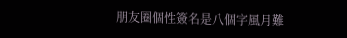朋友圈個性簽名是八個字風月難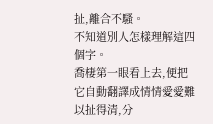扯,離合不騷。
不知道別人怎樣理解這四個字。
喬棲第一眼看上去,便把它自動翻譯成情情愛愛難以扯得清,分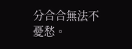分合合無法不憂愁。